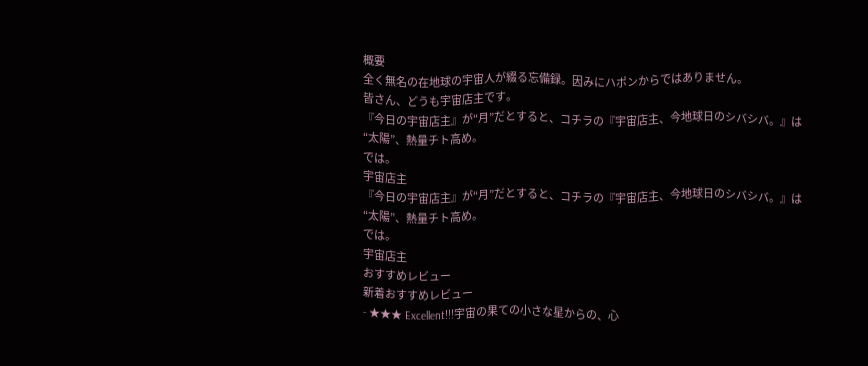概要
全く無名の在地球の宇宙人が綴る忘備録。因みにハポンからではありません。
皆さん、どうも宇宙店主です。
『今日の宇宙店主』が“月”だとすると、コチラの『宇宙店主、今地球日のシバシバ。』は“太陽”、熱量チト高め。
では。
宇宙店主
『今日の宇宙店主』が“月”だとすると、コチラの『宇宙店主、今地球日のシバシバ。』は“太陽”、熱量チト高め。
では。
宇宙店主
おすすめレビュー
新着おすすめレビュー
- ★★★ Excellent!!!宇宙の果ての小さな星からの、心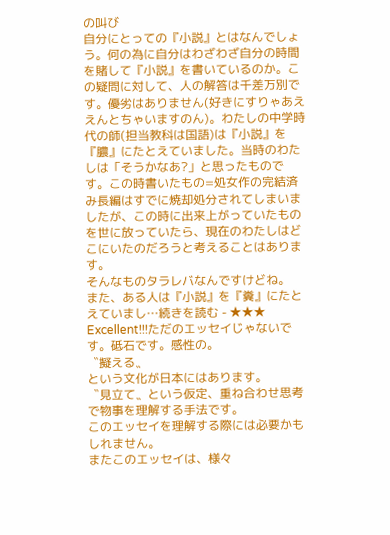の叫び
自分にとっての『小説』とはなんでしょう。何の為に自分はわざわざ自分の時間を賭して『小説』を書いているのか。この疑問に対して、人の解答は千差万別です。優劣はありません(好きにすりゃあええんとちゃいますのん)。わたしの中学時代の師(担当教科は国語)は『小説』を『膿』にたとえていました。当時のわたしは「そうかなあ?」と思ったものです。この時書いたもの=処女作の完結済み長編はすでに焼却処分されてしまいましたが、この時に出来上がっていたものを世に放っていたら、現在のわたしはどこにいたのだろうと考えることはあります。
そんなものタラレバなんですけどね。
また、ある人は『小説』を『糞』にたとえていまし…続きを読む - ★★★ Excellent!!!ただのエッセイじゃないです。砥石です。感性の。
〝擬える〟
という文化が日本にはあります。
〝見立て〟という仮定、重ね合わせ思考で物事を理解する手法です。
このエッセイを理解する際には必要かもしれません。
またこのエッセイは、様々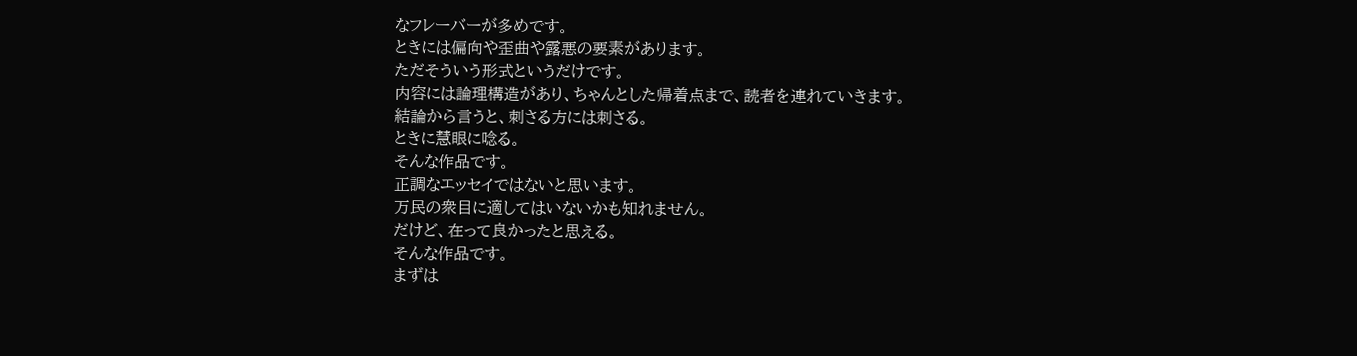なフレーバーが多めです。
ときには偏向や歪曲や露悪の要素があります。
ただそういう形式というだけです。
内容には論理構造があり、ちゃんとした帰着点まで、読者を連れていきます。
結論から言うと、刺さる方には刺さる。
ときに慧眼に唸る。
そんな作品です。
正調なエッセイではないと思います。
万民の衆目に適してはいないかも知れません。
だけど、在って良かったと思える。
そんな作品です。
まずは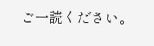ご一読ください。